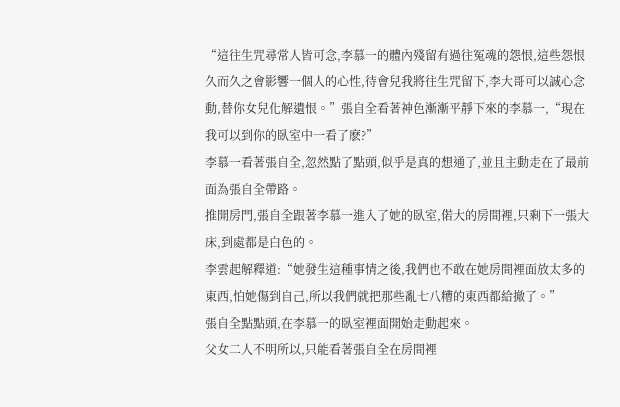“這往生咒尋常人皆可念,李慕一的體內殘留有過往冤魂的怨恨,這些怨恨久而久之會影響一個人的心性,待會兒我將往生咒留下,李大哥可以誠心念動,替你女兒化解遺恨。”張自全看著神色漸漸平靜下來的李慕一,“現在我可以到你的臥室中一看了麽?”
李慕一看著張自全,忽然點了點頭,似乎是真的想通了,並且主動走在了最前面為張自全帶路。
推開房門,張自全跟著李慕一進入了她的臥室,偌大的房間裡,只剩下一張大床,到處都是白色的。
李雲起解釋道:“她發生這種事情之後,我們也不敢在她房間裡面放太多的東西,怕她傷到自己,所以我們就把那些亂七八糟的東西都給撤了。”
張自全點點頭,在李慕一的臥室裡面開始走動起來。
父女二人不明所以,只能看著張自全在房間裡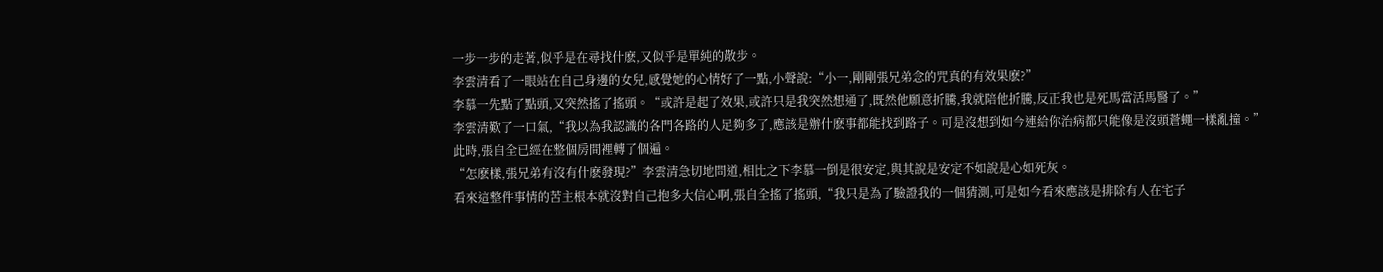一步一步的走著,似乎是在尋找什麽,又似乎是單純的散步。
李雲清看了一眼站在自己身邊的女兒,感覺她的心情好了一點,小聲說:“小一,剛剛張兄弟念的咒真的有效果麽?”
李慕一先點了點頭,又突然搖了搖頭。“或許是起了效果,或許只是我突然想通了,既然他願意折騰,我就陪他折騰,反正我也是死馬當活馬醫了。”
李雲清歎了一口氣,“我以為我認識的各門各路的人足夠多了,應該是辦什麽事都能找到路子。可是沒想到如今連給你治病都只能像是沒頭蒼蠅一樣亂撞。”
此時,張自全已經在整個房間裡轉了個遍。
“怎麽樣,張兄弟有沒有什麽發現?”李雲清急切地問道,相比之下李慕一倒是很安定,與其說是安定不如說是心如死灰。
看來這整件事情的苦主根本就沒對自己抱多大信心啊,張自全搖了搖頭,“我只是為了驗證我的一個猜測,可是如今看來應該是排除有人在宅子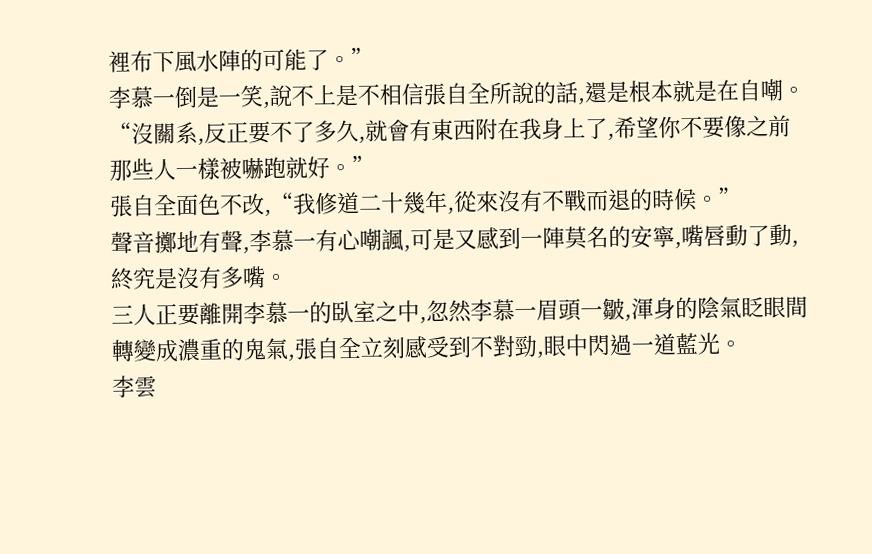裡布下風水陣的可能了。”
李慕一倒是一笑,說不上是不相信張自全所說的話,還是根本就是在自嘲。“沒關系,反正要不了多久,就會有東西附在我身上了,希望你不要像之前那些人一樣被嚇跑就好。”
張自全面色不改,“我修道二十幾年,從來沒有不戰而退的時候。”
聲音擲地有聲,李慕一有心嘲諷,可是又感到一陣莫名的安寧,嘴唇動了動,終究是沒有多嘴。
三人正要離開李慕一的臥室之中,忽然李慕一眉頭一皺,渾身的陰氣眨眼間轉變成濃重的鬼氣,張自全立刻感受到不對勁,眼中閃過一道藍光。
李雲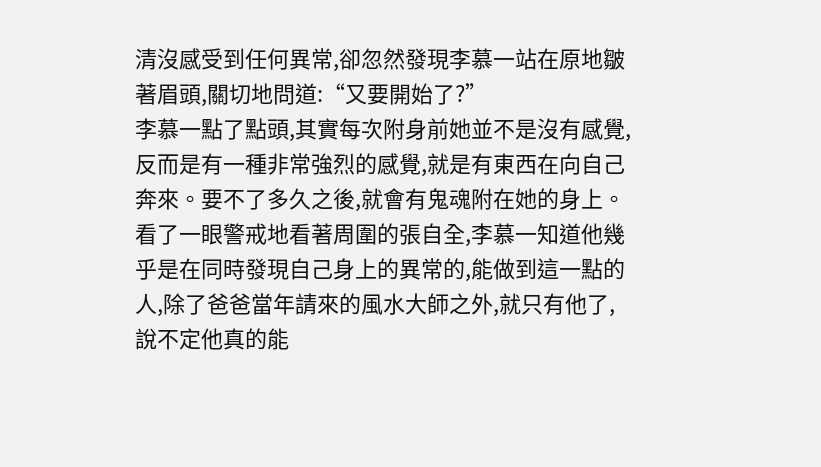清沒感受到任何異常,卻忽然發現李慕一站在原地皺著眉頭,關切地問道:“又要開始了?”
李慕一點了點頭,其實每次附身前她並不是沒有感覺,反而是有一種非常強烈的感覺,就是有東西在向自己奔來。要不了多久之後,就會有鬼魂附在她的身上。
看了一眼警戒地看著周圍的張自全,李慕一知道他幾乎是在同時發現自己身上的異常的,能做到這一點的人,除了爸爸當年請來的風水大師之外,就只有他了,說不定他真的能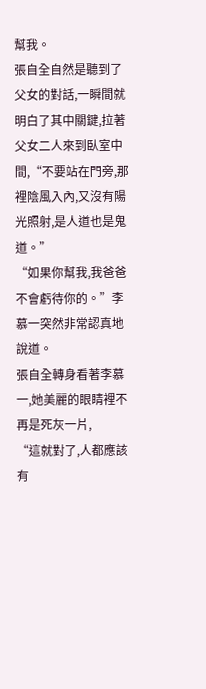幫我。
張自全自然是聽到了父女的對話,一瞬間就明白了其中關鍵,拉著父女二人來到臥室中間,“不要站在門旁,那裡陰風入內,又沒有陽光照射,是人道也是鬼道。”
“如果你幫我,我爸爸不會虧待你的。”李慕一突然非常認真地說道。
張自全轉身看著李慕一,她美麗的眼睛裡不再是死灰一片,
“這就對了,人都應該有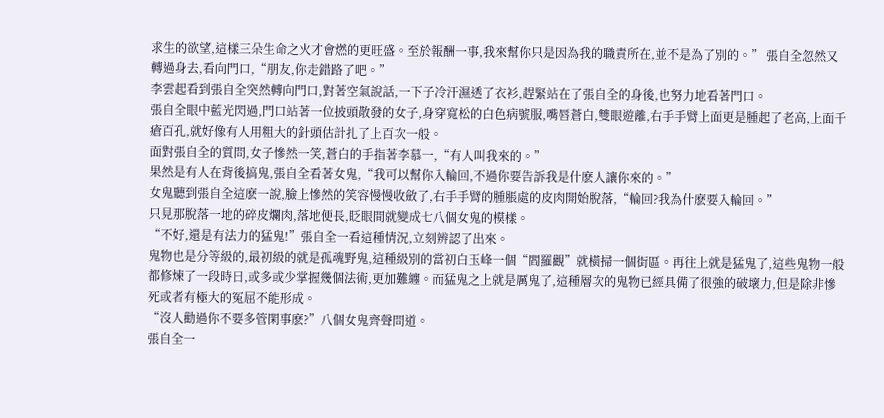求生的欲望,這樣三朵生命之火才會燃的更旺盛。至於報酬一事,我來幫你只是因為我的職責所在,並不是為了別的。” 張自全忽然又轉過身去,看向門口,“朋友,你走錯路了吧。”
李雲起看到張自全突然轉向門口,對著空氣說話,一下子冷汗濕透了衣衫,趕緊站在了張自全的身後,也努力地看著門口。
張自全眼中藍光閃過,門口站著一位披頭散發的女子,身穿寬松的白色病號服,嘴唇蒼白,雙眼遊離,右手手臂上面更是腫起了老高,上面千瘡百孔,就好像有人用粗大的針頭估計扎了上百次一般。
面對張自全的質問,女子慘然一笑,蒼白的手指著李慕一,“有人叫我來的。”
果然是有人在背後搞鬼,張自全看著女鬼,“我可以幫你入輪回,不過你要告訴我是什麽人讓你來的。”
女鬼聽到張自全這麽一說,臉上慘然的笑容慢慢收斂了,右手手臂的腫脹處的皮肉開始脫落,“輪回?我為什麽要入輪回。”
只見那脫落一地的碎皮爛肉,落地便長,眨眼間就變成七八個女鬼的模樣。
“不好,還是有法力的猛鬼!”張自全一看這種情況,立刻辨認了出來。
鬼物也是分等級的,最初級的就是孤魂野鬼,這種級別的當初白玉峰一個“閻羅觀”就橫掃一個街區。再往上就是猛鬼了,這些鬼物一般都修煉了一段時日,或多或少掌握幾個法術,更加難纏。而猛鬼之上就是厲鬼了,這種層次的鬼物已經具備了很強的破壞力,但是除非慘死或者有極大的冤屈不能形成。
“沒人勸過你不要多管閑事麽?”八個女鬼齊聲問道。
張自全一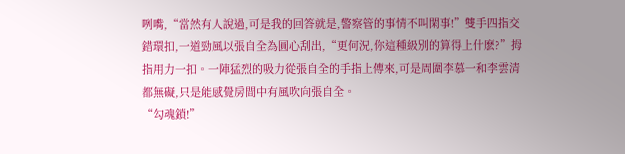咧嘴,“當然有人說過,可是我的回答就是,警察管的事情不叫閑事!”雙手四指交錯環扣,一道勁風以張自全為圓心刮出,“更何況,你這種級別的算得上什麽?”拇指用力一扣。一陣猛烈的吸力從張自全的手指上傳來,可是周圍李慕一和李雲清都無礙,只是能感覺房間中有風吹向張自全。
“勾魂鎖!”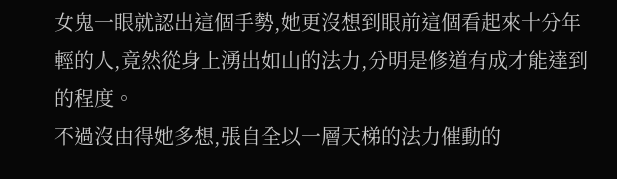女鬼一眼就認出這個手勢,她更沒想到眼前這個看起來十分年輕的人,竟然從身上湧出如山的法力,分明是修道有成才能達到的程度。
不過沒由得她多想,張自全以一層天梯的法力催動的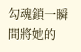勾魂鎖一瞬間將她的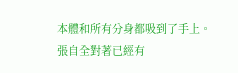本體和所有分身都吸到了手上。
張自全對著已經有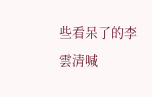些看呆了的李雲清喊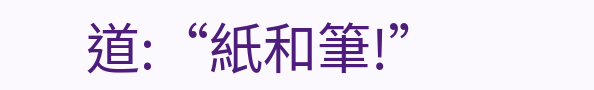道:“紙和筆!”